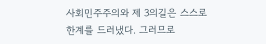사회민주주의와 제 3의길은 스스로 한계를 드러냈다. 그러므로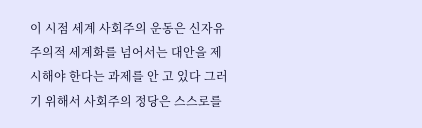이 시점 세계 사회주의 운동은 신자유주의적 세계화를 넘어서는 대안을 제시해야 한다는 과제를 안 고 있다 그러기 위해서 사회주의 정당은 스스로를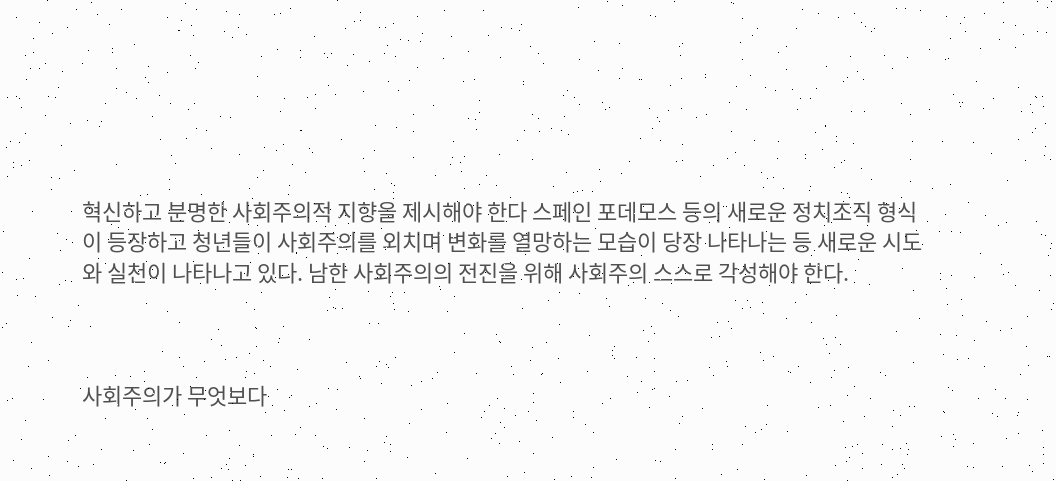혁신하고 분명한 사회주의적 지향을 제시해야 한다 스페인 포데모스 등의 새로운 정치조직 형식이 등장하고 청년들이 사회주의를 외치며 변화를 열망하는 모습이 당장 나타나는 등 새로운 시도와 실천이 나타나고 있다. 남한 사회주의의 전진을 위해 사회주의 스스로 각성해야 한다.



사회주의가 무엇보다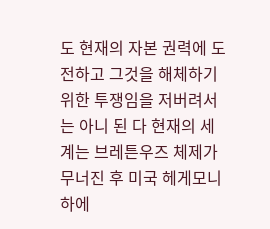도 현재의 자본 권력에 도전하고 그것을 해체하기 위한 투쟁임을 저버려서는 아니 된 다 현재의 세계는 브레튼우즈 체제가 무너진 후 미국 헤게모니 하에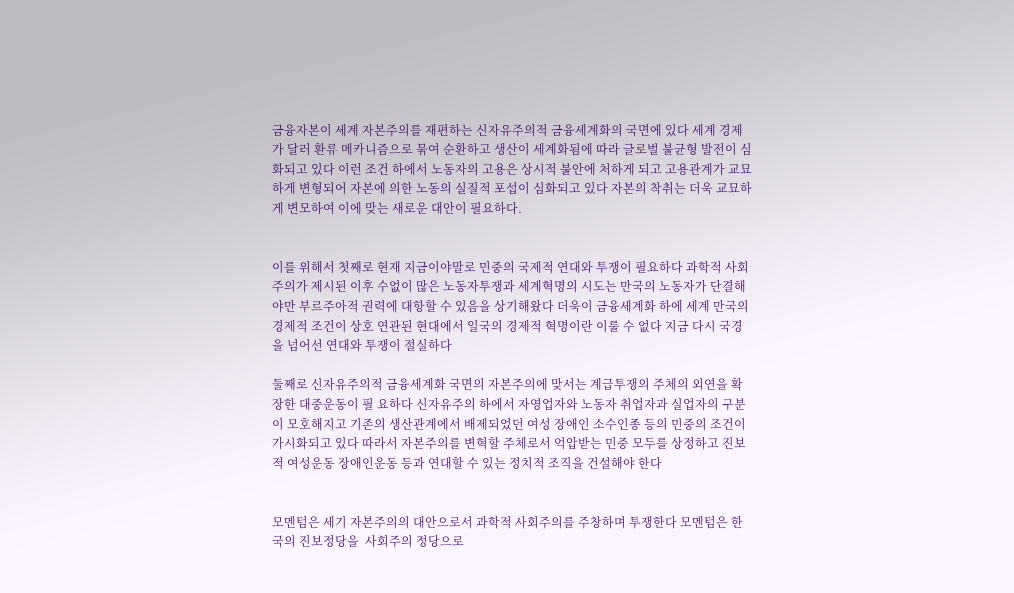금융자본이 세계 자본주의를 재편하는 신자유주의적 금융세계화의 국면에 있다 세계 경제가 달러 환류 메카니즘으로 묶여 순환하고 생산이 세계화됨에 따라 글로벌 불균형 발전이 심화되고 있다 이런 조건 하에서 노동자의 고용은 상시적 불안에 처하게 되고 고용관계가 교묘하게 변형되어 자본에 의한 노동의 실질적 포섭이 심화되고 있다 자본의 착취는 더욱 교묘하게 변모하여 이에 맞는 새로운 대안이 필요하다.


이를 위해서 첫째로 현재 지금이야말로 민중의 국제적 연대와 투쟁이 필요하다 과학적 사회주의가 제시된 이후 수없이 많은 노동자투쟁과 세계혁명의 시도는 만국의 노동자가 단결해야만 부르주아적 권력에 대항할 수 있음을 상기해왔다 더욱이 금융세계화 하에 세계 만국의 경제적 조건이 상호 연관된 현대에서 일국의 경제적 혁명이란 이룰 수 없다 지금 다시 국경을 넘어선 연대와 투쟁이 절실하다

둘째로 신자유주의적 금융세계화 국면의 자본주의에 맞서는 계급투쟁의 주체의 외연을 확장한 대중운동이 필 요하다 신자유주의 하에서 자영업자와 노동자 취업자과 실업자의 구분이 모호해지고 기존의 생산관계에서 배제되었던 여성 장애인 소수인종 등의 민중의 조건이 가시화되고 있다 따라서 자본주의를 변혁할 주체로서 억압받는 민중 모두를 상정하고 진보적 여성운동 장애인운동 등과 연대할 수 있는 정치적 조직을 건설해야 한다


모멘텀은 세기 자본주의의 대안으로서 과학적 사회주의를 주창하며 투쟁한다 모멘텀은 한국의 진보정당을  사회주의 정당으로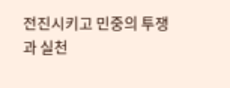전진시키고 민중의 투쟁과 실천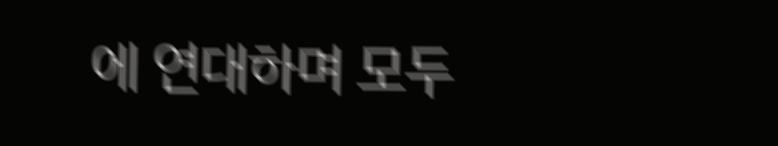에 연대하며 모두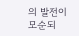의 발전이 모순되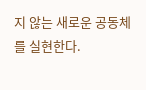지 않는 새로운 공동체를 실현한다.